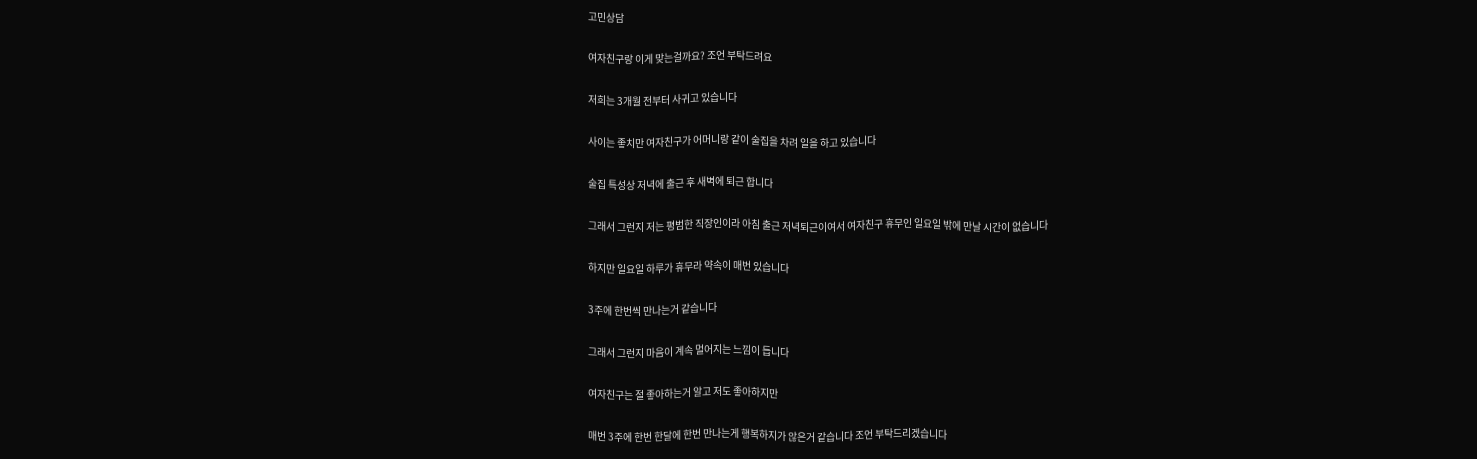고민상담

여자친구랑 이게 맞는걸까요? 조언 부탁드려요

저희는 3개월 전부터 사귀고 있습니다

사이는 좋치만 여자친구가 어머니랑 같이 술집을 차려 일을 하고 있습니다

술집 특성상 저녁에 출근 후 새벽에 퇴근 합니다

그래서 그런지 저는 평범한 직장인이라 아침 출근 저녁퇴근이여서 여자친구 휴무인 일요일 밖에 만날 시간이 없습니다

하지만 일요일 하루가 휴무라 약속이 매번 있습니다

3주에 한번씩 만나는거 같습니다

그래서 그런지 마음이 계속 멀어지는 느낌이 듭니다

여자친구는 절 좋아하는거 알고 저도 좋아하지만

매번 3주에 한번 한달에 한번 만나는게 행복하지가 않은거 같습니다 조언 부탁드리겠습니다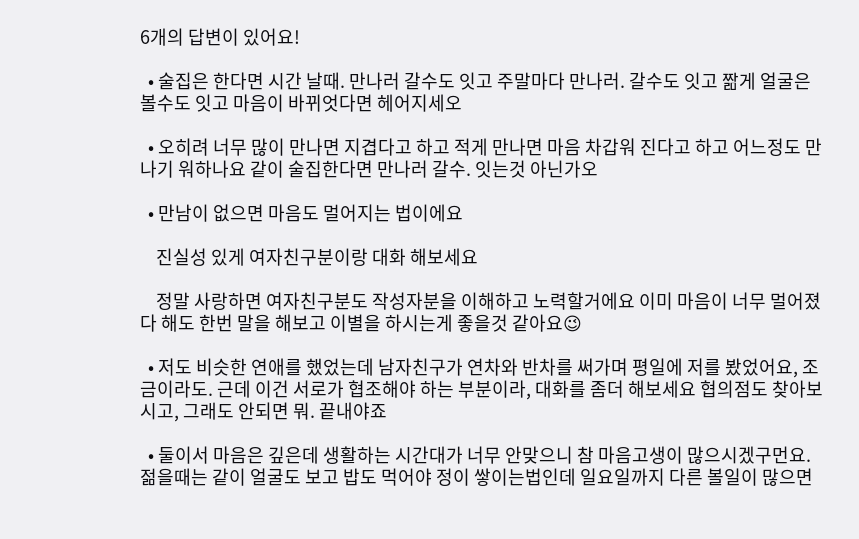6개의 답변이 있어요!

  • 술집은 한다면 시간 날때. 만나러 갈수도 잇고 주말마다 만나러. 갈수도 잇고 짦게 얼굴은 볼수도 잇고 마음이 바뀌엇다면 헤어지세오

  • 오히려 너무 많이 만나면 지겹다고 하고 적게 만나면 마음 차갑워 진다고 하고 어느정도 만나기 워하나요 같이 술집한다면 만나러 갈수. 잇는것 아닌가오

  • 만남이 없으면 마음도 멀어지는 법이에요

    진실성 있게 여자친구분이랑 대화 해보세요

    정말 사랑하면 여자친구분도 작성자분을 이해하고 노력할거에요 이미 마음이 너무 멀어졌다 해도 한번 말을 해보고 이별을 하시는게 좋을것 같아요😉

  • 저도 비슷한 연애를 했었는데 남자친구가 연차와 반차를 써가며 평일에 저를 봤었어요, 조금이라도. 근데 이건 서로가 협조해야 하는 부분이라, 대화를 좀더 해보세요 협의점도 찾아보시고, 그래도 안되면 뭐. 끝내야죠

  • 둘이서 마음은 깊은데 생활하는 시간대가 너무 안맞으니 참 마음고생이 많으시겠구먼요. 젊을때는 같이 얼굴도 보고 밥도 먹어야 정이 쌓이는법인데 일요일까지 다른 볼일이 많으면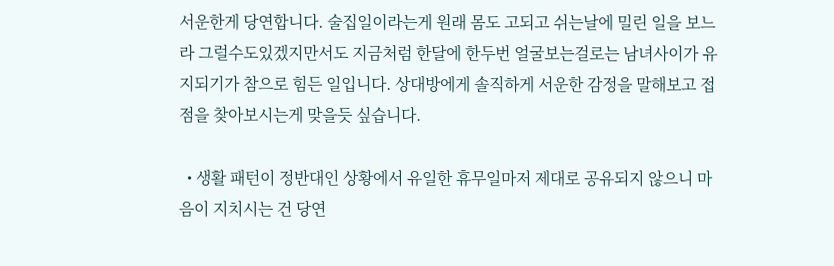서운한게 당연합니다. 술집일이라는게 원래 몸도 고되고 쉬는날에 밀린 일을 보느라 그럴수도있겠지만서도 지금처럼 한달에 한두번 얼굴보는걸로는 남녀사이가 유지되기가 참으로 힘든 일입니다. 상대방에게 솔직하게 서운한 감정을 말해보고 접점을 찾아보시는게 맞을듯 싶습니다.

  • 생활 패턴이 정반대인 상황에서 유일한 휴무일마저 제대로 공유되지 않으니 마음이 지치시는 건 당연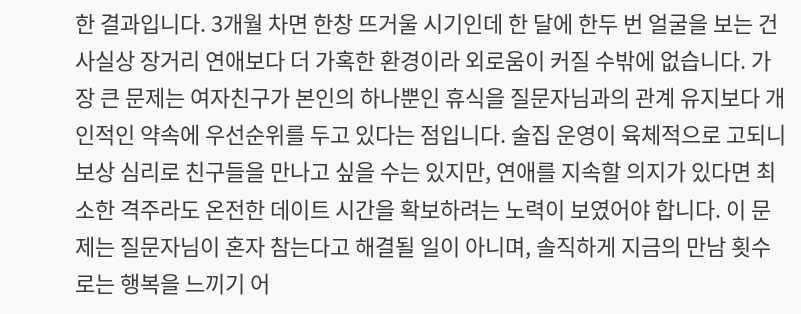한 결과입니다. 3개월 차면 한창 뜨거울 시기인데 한 달에 한두 번 얼굴을 보는 건 사실상 장거리 연애보다 더 가혹한 환경이라 외로움이 커질 수밖에 없습니다. 가장 큰 문제는 여자친구가 본인의 하나뿐인 휴식을 질문자님과의 관계 유지보다 개인적인 약속에 우선순위를 두고 있다는 점입니다. 술집 운영이 육체적으로 고되니 보상 심리로 친구들을 만나고 싶을 수는 있지만, 연애를 지속할 의지가 있다면 최소한 격주라도 온전한 데이트 시간을 확보하려는 노력이 보였어야 합니다. 이 문제는 질문자님이 혼자 참는다고 해결될 일이 아니며, 솔직하게 지금의 만남 횟수로는 행복을 느끼기 어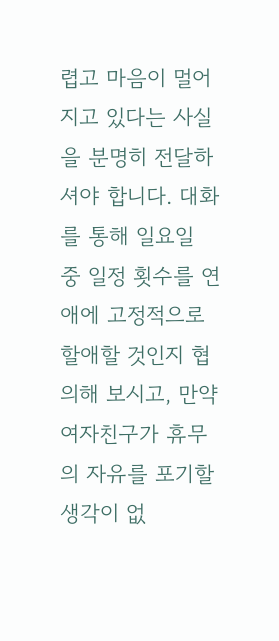렵고 마음이 멀어지고 있다는 사실을 분명히 전달하셔야 합니다. 대화를 통해 일요일 중 일정 횟수를 연애에 고정적으로 할애할 것인지 협의해 보시고, 만약 여자친구가 휴무의 자유를 포기할 생각이 없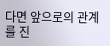다면 앞으로의 관계를 진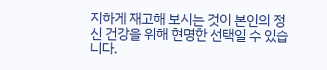지하게 재고해 보시는 것이 본인의 정신 건강을 위해 현명한 선택일 수 있습니다.